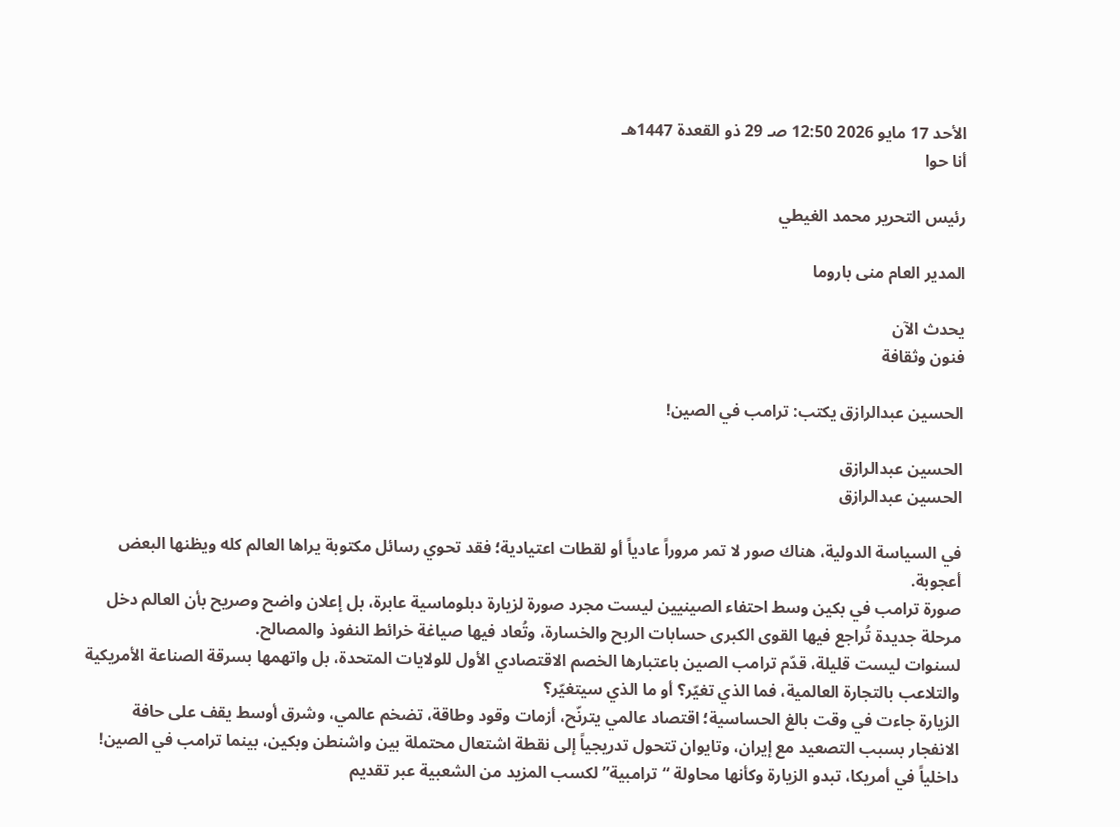الأحد 17 مايو 2026 12:50 صـ 29 ذو القعدة 1447هـ
أنا حوا

رئيس التحرير محمد الغيطي

المدير العام منى باروما

يحدث الآن
فنون وثقافة

الحسين عبدالرازق يكتب: ترامب في الصين!

الحسين عبدالرازق
الحسين عبدالرازق

في السياسة الدولية، هناك صور لا تمر مروراً عادياً أو لقطات اعتيادية؛ فقد تحوي رسائل مكتوبة يراها العالم كله ويظنها البعض أعجوبة.
صورة ترامب في بكين وسط احتفاء الصينيين ليست مجرد صورة لزيارة دبلوماسية عابرة، بل إعلان واضح وصريح بأن العالم دخل مرحلة جديدة تُراجع فيها القوى الكبرى حسابات الربح والخسارة، وتُعاد فيها صياغة خرائط النفوذ والمصالح.
لسنوات ليست قليلة، قدّم ترامب الصين باعتبارها الخصم الاقتصادي الأول للولايات المتحدة، بل واتهمها بسرقة الصناعة الأمريكية والتلاعب بالتجارة العالمية، فما الذي تغيّر؟ أو ما الذي سيتغيّر؟
الزيارة جاءت في وقت بالغ الحساسية؛ اقتصاد عالمي يترنّح، أزمات وقود وطاقة، تضخم عالمي، وشرق أوسط يقف على حافة الانفجار بسبب التصعيد مع إيران، وتايوان تتحول تدريجياً إلى نقطة اشتعال محتملة بين واشنطن وبكين، بينما ترامب في الصين!
داخلياً في أمريكا، تبدو الزيارة وكأنها محاولة “ترامبية” لكسب المزيد من الشعبية عبر تقديم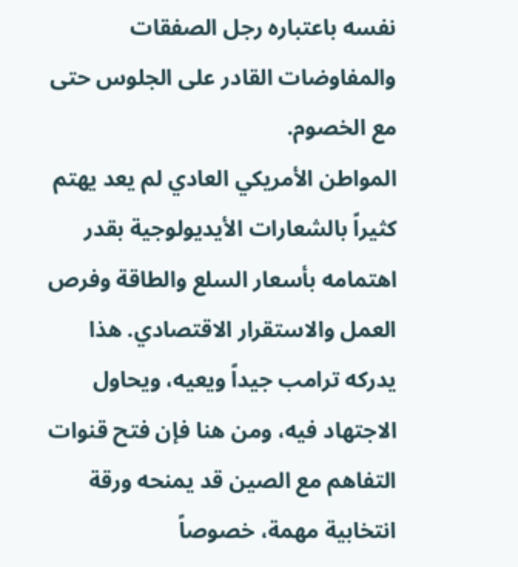نفسه باعتباره رجل الصفقات والمفاوضات القادر على الجلوس حتى مع الخصوم.
المواطن الأمريكي العادي لم يعد يهتم كثيراً بالشعارات الأيديولوجية بقدر اهتمامه بأسعار السلع والطاقة وفرص العمل والاستقرار الاقتصادي. هذا يدركه ترامب جيداً ويعيه، ويحاول الاجتهاد فيه، ومن هنا فإن فتح قنوات التفاهم مع الصين قد يمنحه ورقة انتخابية مهمة، خصوصاً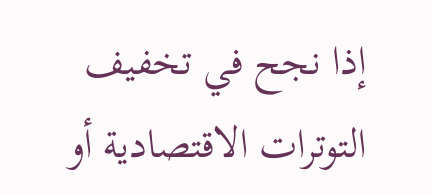إذا نجح في تخفيف التوترات الاقتصادية أو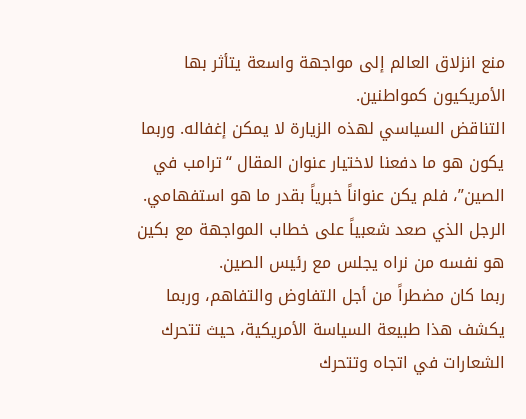منع انزلاق العالم إلى مواجهة واسعة يتأثر بها الأمريكيون كمواطنين.
التناقض السياسي لهذه الزيارة لا يمكن إغفاله. وربما يكون هو ما دفعنا لاختيار عنوان المقال “ترامب في الصين”، فلم يكن عنواناً خبرياً بقدر ما هو استفهامي.
الرجل الذي صعد شعبياً على خطاب المواجهة مع بكين هو نفسه من نراه يجلس مع رئيس الصين.
ربما كان مضطراً من أجل التفاوض والتفاهم، وربما يكشف هذا طبيعة السياسة الأمريكية، حيث تتحرك الشعارات في اتجاه وتتحرك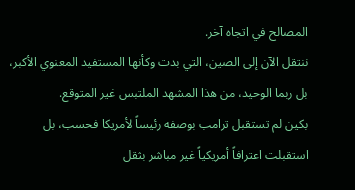المصالح في اتجاه آخر.
ننتقل الآن إلى الصين، التي بدت وكأنها المستفيد المعنوي الأكبر، بل ربما الوحيد، من هذا المشهد الملتبس غير المتوقع.
بكين لم تستقبل ترامب بوصفه رئيساً لأمريكا فحسب، بل استقبلت اعترافاً أمريكياً غير مباشر بثقل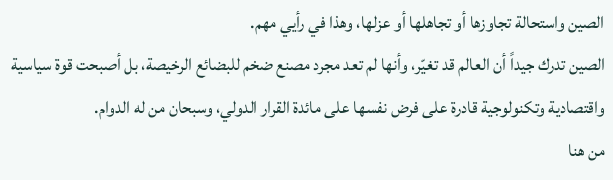الصين واستحالة تجاوزها أو تجاهلها أو عزلها، وهذا في رأيي مهم.
الصين تدرك جيداً أن العالم قد تغيّر، وأنها لم تعد مجرد مصنع ضخم للبضائع الرخيصة، بل أصبحت قوة سياسية واقتصادية وتكنولوجية قادرة على فرض نفسها على مائدة القرار الدولي، وسبحان من له الدوام.
من هنا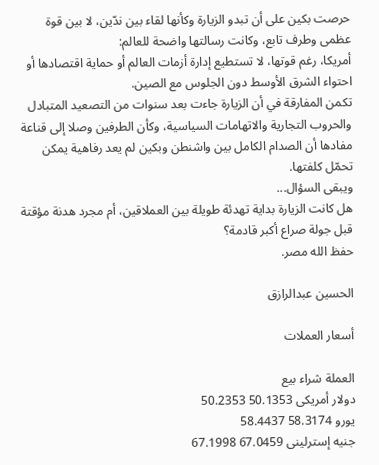حرصت بكين على أن تبدو الزيارة وكأنها لقاء بين ندّين، لا بين قوة عظمى وطرف تابع، وكانت رسالتها واضحة للعالم:
أمريكا، رغم قوتها، لا تستطيع إدارة أزمات العالم أو حماية اقتصادها أو احتواء الشرق الأوسط دون الجلوس مع الصين.
تكمن المفارقة في أن الزيارة جاءت بعد سنوات من التصعيد المتبادل والحروب التجارية والاتهامات السياسية، وكأن الطرفين وصلا إلى قناعة مفادها أن الصدام الكامل بين واشنطن وبكين لم يعد رفاهية يمكن تحمّل كلفتها.
ويبقى السؤال...
هل كانت الزيارة بداية تهدئة طويلة بين العملاقين، أم مجرد هدنة مؤقتة قبل جولة صراع أكبر قادمة؟
حفظ الله مصر.

الحسين عبدالرازق

أسعار العملات

العملة شراء بيع
دولار أمريكى 50.1353 50.2353
يورو 58.3174 58.4437
جنيه إسترلينى 67.0459 67.1998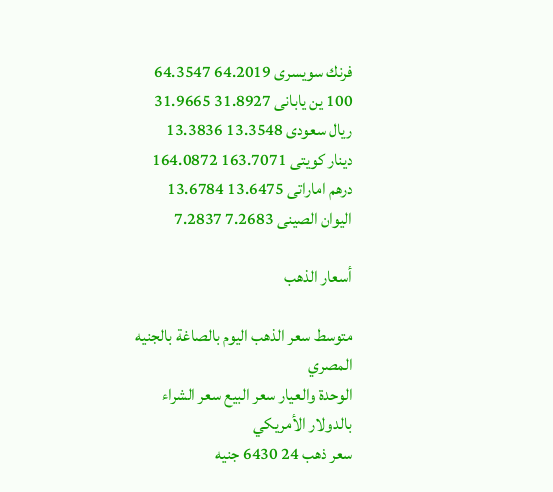فرنك سويسرى 64.2019 64.3547
100 ين يابانى 31.8927 31.9665
ريال سعودى 13.3548 13.3836
دينار كويتى 163.7071 164.0872
درهم اماراتى 13.6475 13.6784
اليوان الصينى 7.2683 7.2837

أسعار الذهب

متوسط سعر الذهب اليوم بالصاغة بالجنيه المصري
الوحدة والعيار سعر البيع سعر الشراء بالدولار الأمريكي
سعر ذهب 24 6430 جنيه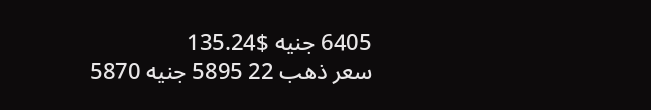6405 جنيه $135.24
سعر ذهب 22 5895 جنيه 5870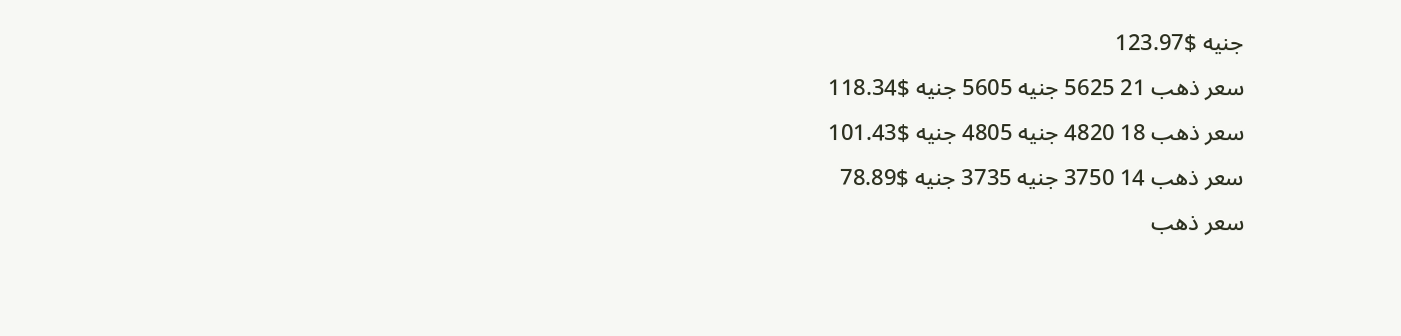جنيه $123.97
سعر ذهب 21 5625 جنيه 5605 جنيه $118.34
سعر ذهب 18 4820 جنيه 4805 جنيه $101.43
سعر ذهب 14 3750 جنيه 3735 جنيه $78.89
سعر ذهب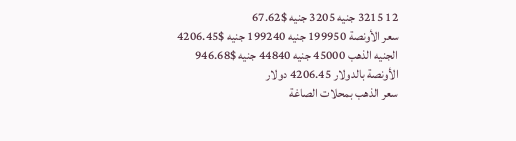12 3215 جنيه 3205 جنيه $67.62
سعر الأونصة 199950 جنيه 199240 جنيه $4206.45
الجنيه الذهب 45000 جنيه 44840 جنيه $946.68
الأونصة بالدولار 4206.45 دولار
سعر الذهب بمحلات الصاغة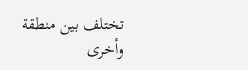تختلف بين منطقة وأخرى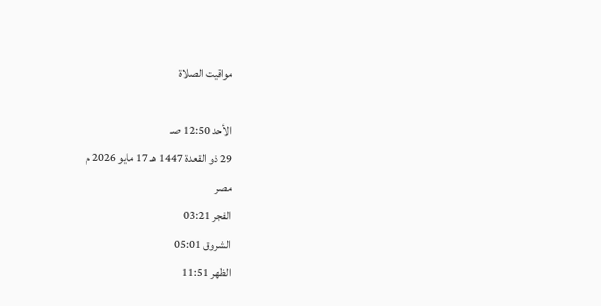مواقيت الصلاة

الأحد 12:50 صـ
29 ذو القعدة 1447 هـ 17 مايو 2026 م
مصر
الفجر 03:21
الشروق 05:01
الظهر 11:51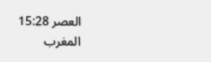العصر 15:28
المغرب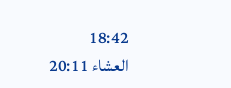18:42
العشاء 20:11